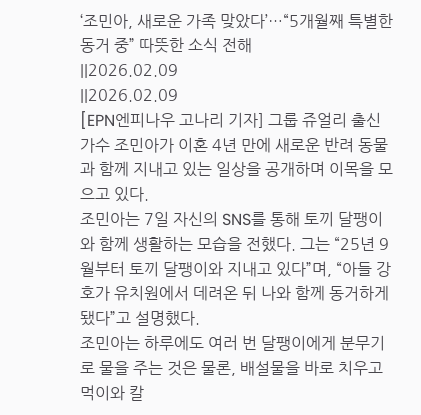‘조민아, 새로운 가족 맞았다’…“5개월째 특별한 동거 중” 따뜻한 소식 전해
||2026.02.09
||2026.02.09
[EPN엔피나우 고나리 기자] 그룹 쥬얼리 출신 가수 조민아가 이혼 4년 만에 새로운 반려 동물과 함께 지내고 있는 일상을 공개하며 이목을 모으고 있다.
조민아는 7일 자신의 SNS를 통해 토끼 달팽이와 함께 생활하는 모습을 전했다. 그는 “25년 9월부터 토끼 달팽이와 지내고 있다”며, “아들 강호가 유치원에서 데려온 뒤 나와 함께 동거하게 됐다”고 설명했다.
조민아는 하루에도 여러 번 달팽이에게 분무기로 물을 주는 것은 물론, 배설물을 바로 치우고 먹이와 칼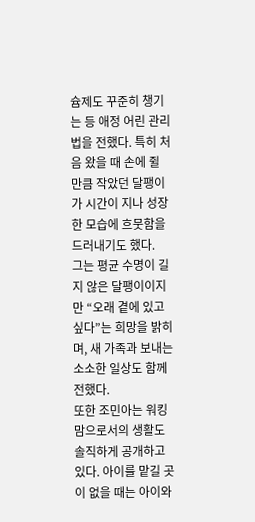슘제도 꾸준히 챙기는 등 애정 어린 관리법을 전했다. 특히 처음 왔을 때 손에 쥘 만큼 작았던 달팽이가 시간이 지나 성장한 모습에 흐뭇함을 드러내기도 했다.
그는 평균 수명이 길지 않은 달팽이이지만 “오래 곁에 있고 싶다”는 희망을 밝히며, 새 가족과 보내는 소소한 일상도 함께 전했다.
또한 조민아는 워킹맘으로서의 생활도 솔직하게 공개하고 있다. 아이를 맡길 곳이 없을 때는 아이와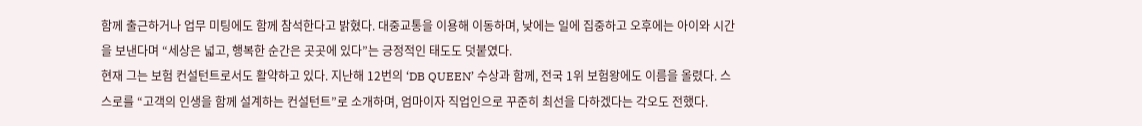함께 출근하거나 업무 미팅에도 함께 참석한다고 밝혔다. 대중교통을 이용해 이동하며, 낮에는 일에 집중하고 오후에는 아이와 시간을 보낸다며 “세상은 넓고, 행복한 순간은 곳곳에 있다”는 긍정적인 태도도 덧붙였다.
현재 그는 보험 컨설턴트로서도 활약하고 있다. 지난해 12번의 ‘DB QUEEN’ 수상과 함께, 전국 1위 보험왕에도 이름을 올렸다. 스스로를 “고객의 인생을 함께 설계하는 컨설턴트”로 소개하며, 엄마이자 직업인으로 꾸준히 최선을 다하겠다는 각오도 전했다.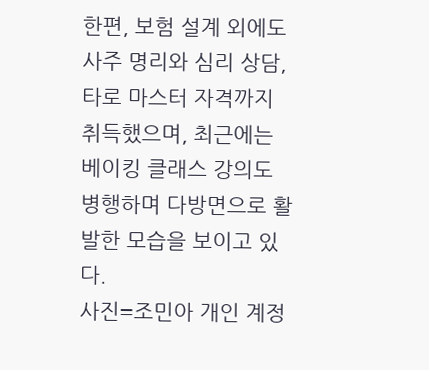한편, 보험 설계 외에도 사주 명리와 심리 상담, 타로 마스터 자격까지 취득했으며, 최근에는 베이킹 클래스 강의도 병행하며 다방면으로 활발한 모습을 보이고 있다.
사진=조민아 개인 계정